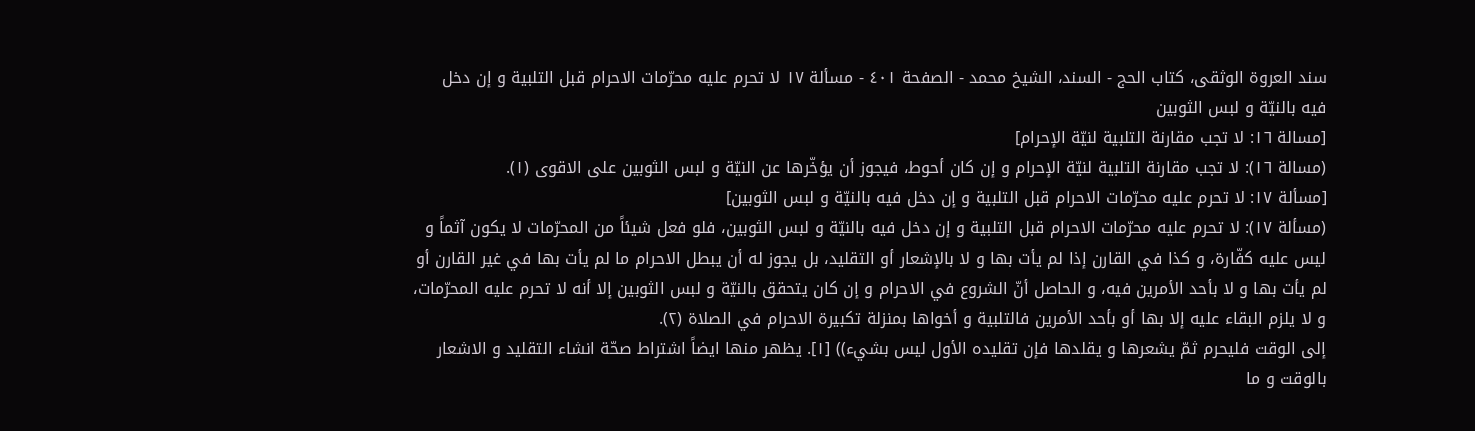سند العروة الوثقى، كتاب الحج - السند، الشيخ محمد - الصفحة ٤٠١ - مسألة ١٧ لا تحرم عليه محرّمات الاحرام قبل التلبية و إن دخل فيه بالنيّة و لبس الثوبين
[مسالة ١٦: لا تجب مقارنة التلبية لنيّة الإحرام]
(مسالة ١٦): لا تجب مقارنة التلبية لنيّة الإحرام و إن كان أحوط، فيجوز أن يؤخّرها عن النيّة و لبس الثوبين على الاقوى (١).
[مسألة ١٧: لا تحرم عليه محرّمات الاحرام قبل التلبية و إن دخل فيه بالنيّة و لبس الثوبين]
(مسألة ١٧): لا تحرم عليه محرّمات الاحرام قبل التلبية و إن دخل فيه بالنيّة و لبس الثوبين، فلو فعل شيئاً من المحرّمات لا يكون آثماً و ليس عليه كفّارة، و كذا في القارن إذا لم يأت بها و لا بالإشعار أو التقليد، بل يجوز له أن يبطل الاحرام ما لم يأت بها في غير القارن أو لم يأت بها و لا بأحد الأمرين فيه، و الحاصل أنّ الشروع في الاحرام و إن كان يتحقق بالنيّة و لبس الثوبين إلا أنه لا تحرم عليه المحرّمات، و لا يلزم البقاء عليه إلا بها أو بأحد الأمرين فالتلبية و أخواها بمنزلة تكبيرة الاحرام في الصلاة (٢).
إلى الوقت فليحرم ثمّ يشعرها و يقلدها فإن تقليده الأول ليس بشيء)) [١]. يظهر منها ايضاً اشتراط صحّة انشاء التقليد و الاشعار بالوقت و ما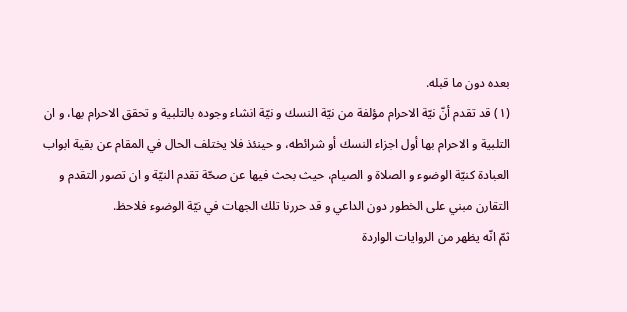بعده دون ما قبله.
(١) قد تقدم أنّ نيّة الاحرام مؤلفة من نيّة النسك و نيّة انشاء وجوده بالتلبية و تحقق الاحرام بها، و ان التلبية و الاحرام بها أول اجزاء النسك أو شرائطه، و حينئذ فلا يختلف الحال في المقام عن بقية ابواب العبادة كنيّة الوضوء و الصلاة و الصيام، حيث بحث فيها عن صحّة تقدم النيّة و ان تصور التقدم و التقارن مبني على الخطور دون الداعي و قد حررنا تلك الجهات في نيّة الوضوء فلاحظ.
ثمّ انّه يظهر من الروايات الواردة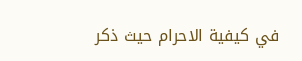في كيفية الاحرام حيث ذكر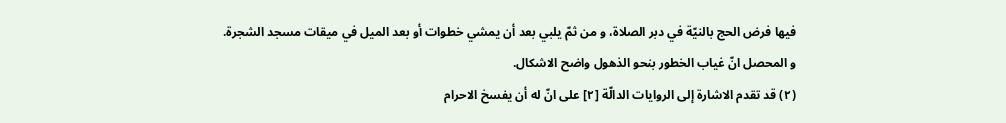فيها فرض الحج بالنيّة في دبر الصلاة، و من ثمّ يلبي بعد أن يمشي خطوات أو بعد الميل في ميقات مسجد الشجرة.
و المحصل انّ غياب الخطور بنحو الذهول واضح الاشكال.
(٢) قد تقدم الاشارة إلى الروايات الدالّة [٢] على انّ له أن يفسخ الاحرام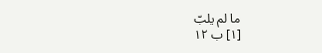ما لم يلبّ
[١] ب ١٢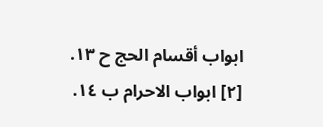ابواب أقسام الحج ح ١٣.
[٢] ابواب الاحرام ب ١٤.